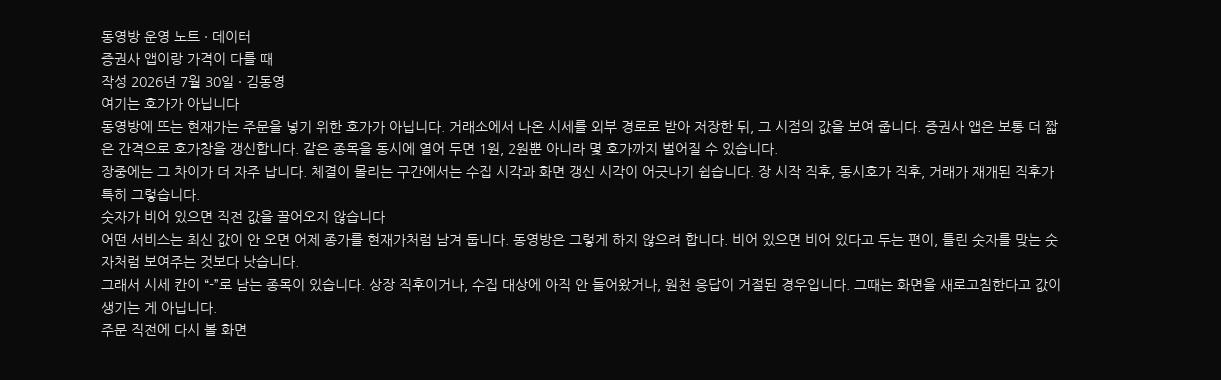동영방 운영 노트 · 데이터
증권사 앱이랑 가격이 다를 때
작성 2026년 7월 30일 · 김동영
여기는 호가가 아닙니다
동영방에 뜨는 현재가는 주문을 넣기 위한 호가가 아닙니다. 거래소에서 나온 시세를 외부 경로로 받아 저장한 뒤, 그 시점의 값을 보여 줍니다. 증권사 앱은 보통 더 짧은 간격으로 호가창을 갱신합니다. 같은 종목을 동시에 열어 두면 1원, 2원뿐 아니라 몇 호가까지 벌어질 수 있습니다.
장중에는 그 차이가 더 자주 납니다. 체결이 몰리는 구간에서는 수집 시각과 화면 갱신 시각이 어긋나기 쉽습니다. 장 시작 직후, 동시호가 직후, 거래가 재개된 직후가 특히 그렇습니다.
숫자가 비어 있으면 직전 값을 끌어오지 않습니다
어떤 서비스는 최신 값이 안 오면 어제 종가를 현재가처럼 남겨 둡니다. 동영방은 그렇게 하지 않으려 합니다. 비어 있으면 비어 있다고 두는 편이, 틀린 숫자를 맞는 숫자처럼 보여주는 것보다 낫습니다.
그래서 시세 칸이 “-”로 남는 종목이 있습니다. 상장 직후이거나, 수집 대상에 아직 안 들어왔거나, 원천 응답이 거절된 경우입니다. 그때는 화면을 새로고침한다고 값이 생기는 게 아닙니다.
주문 직전에 다시 볼 화면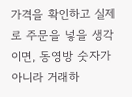가격을 확인하고 실제로 주문을 넣을 생각이면, 동영방 숫자가 아니라 거래하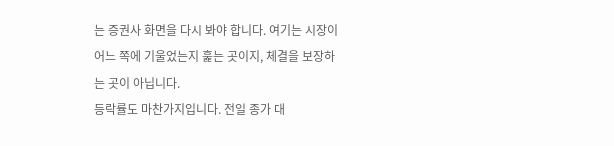는 증권사 화면을 다시 봐야 합니다. 여기는 시장이 어느 쪽에 기울었는지 훑는 곳이지, 체결을 보장하는 곳이 아닙니다.
등락률도 마찬가지입니다. 전일 종가 대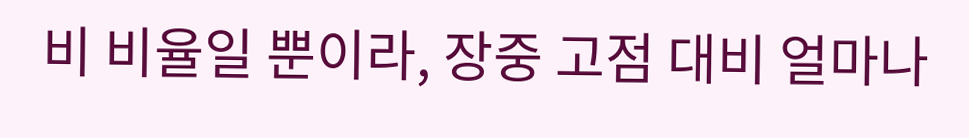비 비율일 뿐이라, 장중 고점 대비 얼마나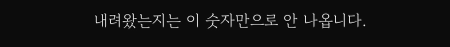내려왔는지는 이 숫자만으로 안 나옵니다.